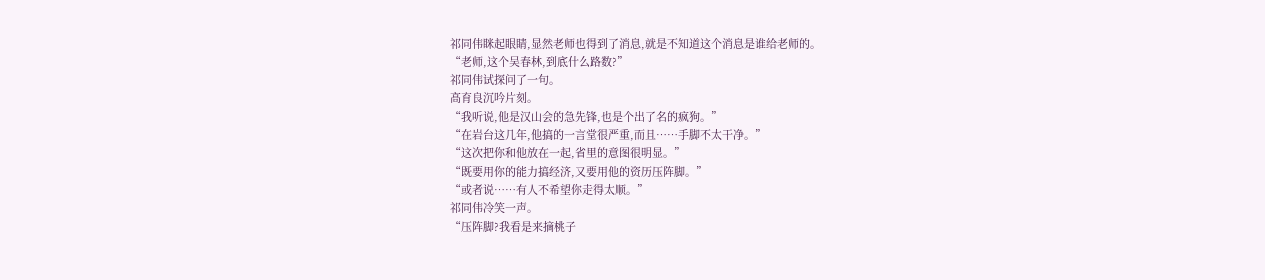祁同伟眯起眼睛,显然老师也得到了消息,就是不知道这个消息是谁给老师的。
“老师,这个吴春林,到底什么路数?”
祁同伟试探问了一句。
高育良沉吟片刻。
“我听说,他是汉山会的急先锋,也是个出了名的疯狗。”
“在岩台这几年,他搞的一言堂很严重,而且……手脚不太干净。”
“这次把你和他放在一起,省里的意图很明显。”
“既要用你的能力搞经济,又要用他的资历压阵脚。”
“或者说……有人不希望你走得太顺。”
祁同伟冷笑一声。
“压阵脚?我看是来摘桃子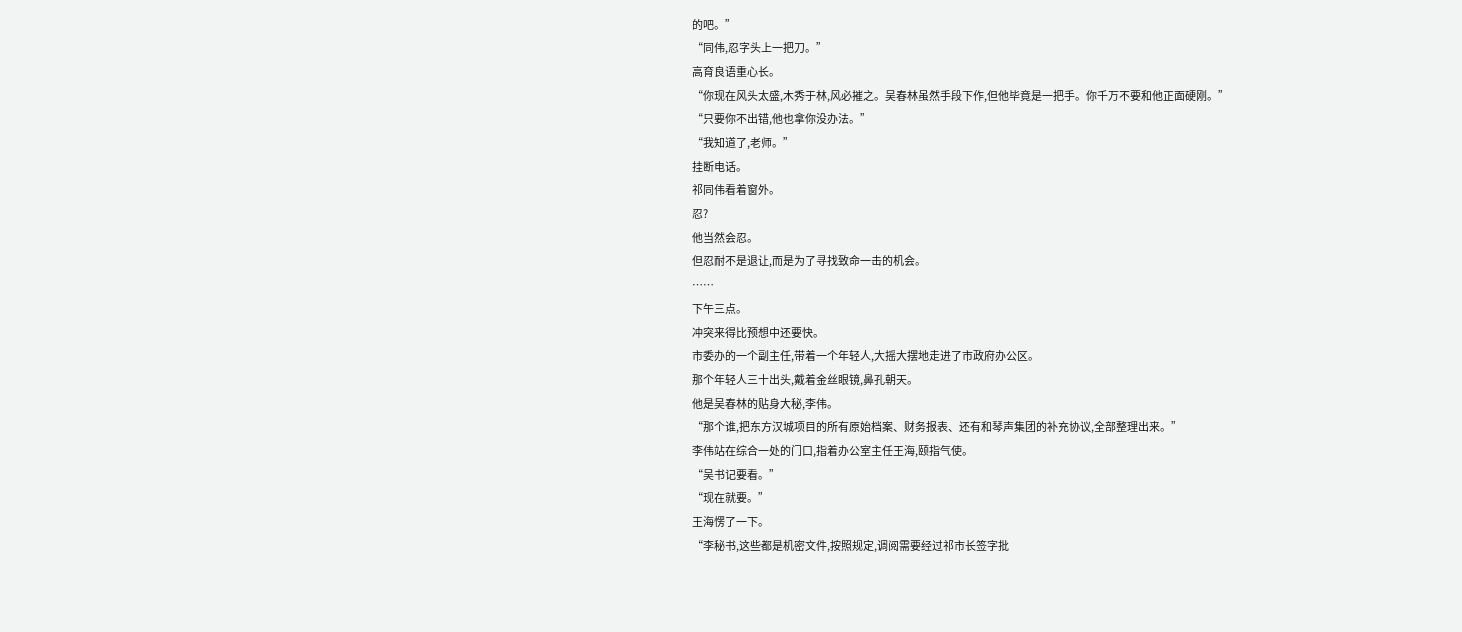的吧。”
“同伟,忍字头上一把刀。”
高育良语重心长。
“你现在风头太盛,木秀于林,风必摧之。吴春林虽然手段下作,但他毕竟是一把手。你千万不要和他正面硬刚。”
“只要你不出错,他也拿你没办法。”
“我知道了,老师。”
挂断电话。
祁同伟看着窗外。
忍?
他当然会忍。
但忍耐不是退让,而是为了寻找致命一击的机会。
……
下午三点。
冲突来得比预想中还要快。
市委办的一个副主任,带着一个年轻人,大摇大摆地走进了市政府办公区。
那个年轻人三十出头,戴着金丝眼镜,鼻孔朝天。
他是吴春林的贴身大秘,李伟。
“那个谁,把东方汉城项目的所有原始档案、财务报表、还有和琴声集团的补充协议,全部整理出来。”
李伟站在综合一处的门口,指着办公室主任王海,颐指气使。
“吴书记要看。”
“现在就要。”
王海愣了一下。
“李秘书,这些都是机密文件,按照规定,调阅需要经过祁市长签字批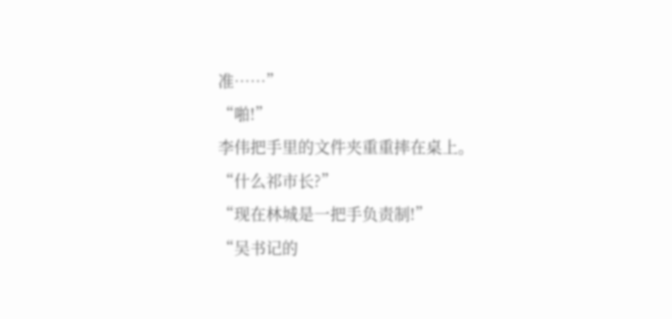准……”
“啪!”
李伟把手里的文件夹重重摔在桌上。
“什么祁市长?”
“现在林城是一把手负责制!”
“吴书记的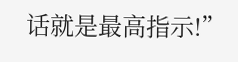话就是最高指示!”